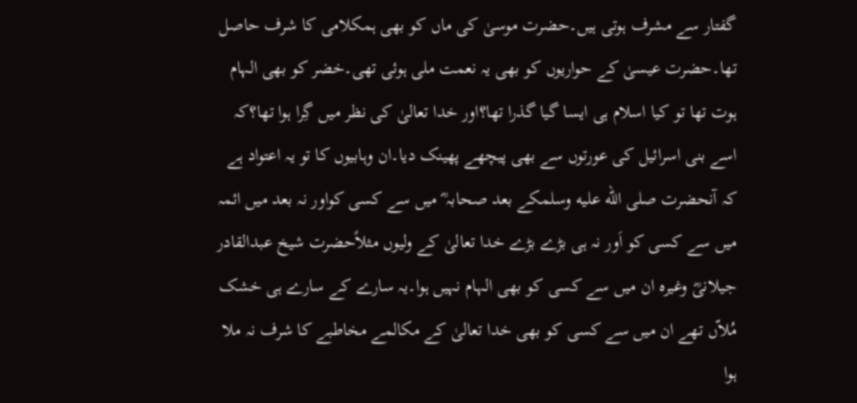گفتار سے مشرف ہوتی ہیں۔حضرت موسیٰ کی ماں کو بھی ہمکلامی کا شرف حاصل تھا۔حضرت عیسیٰ کے حواریوں کو بھی یہ نعمت ملی ہوئی تھی۔خضر کو بھی الہام ہوت تھا تو کیا اسلام ہی ایسا گیا گذرا تھا؟اور خدا تعالیٰ کی نظر میں گِرا ہوا تھا؟کہ اسے بنی اسرائیل کی عورتوں سے بھی پیچھے پھینک دیا۔ان وہابیوں کا تو یہ اعتواد ہے کہ آنحضرت صلى الله عليه وسلمکے بعد صحابہ ؓ میں سے کسی کواور نہ بعد میں ائمہ میں سے کسی کو اَور نہ ہی بڑے بڑے خدا تعالیٰ کے ولیوں مثلاًحضرت شیخ عبدالقادر جیلانیؓ وغیرہ ان میں سے کسی کو بھی الہام نہیں ہوا۔یہ سارے کے سارے ہی خشک مُلاّں تھے ان میں سے کسی کو بھی خدا تعالیٰ کے مکالمے مخاطبے کا شرف نہ ملا ہوا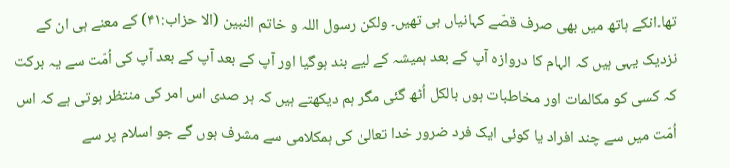تھا۔انکے ہاتھ میں بھی صرف قصّے کہانیاں ہی تھیں۔ ولکن رسول اللہ و خاتم النبین (الا حزاب:۴۱) کے معنے ہی ان کے نزدیک یہی ہیں کہ الہام کا دروازہ آپ کے بعد ہمیشہ کے لیے بند ہوگیا اور آپ کے بعد آپ کے بعد آپ کی اُمّت سے یہ برکت کہ کسی کو مکالمات اور مخاطبات ہوں بالکل اُٹھ گئی مگر ہم دیکھتے ہیں کہ ہر صدی اس امر کی منتظر ہوتی ہے کہ اس اُمّت میں سے چند افراد یا کوئی ایک فرد ضرور خدا تعالیٰ کی ہمکلامی سے مشرف ہوں گے جو اسلام پر سے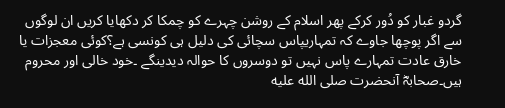گردو غبار کو دُور کرکے پھر اسلام کے روشن چہرے کو چمکا کر دکھایا کریں ان لوگوں سے اگر پوچھا جاوے کہ تمہاریپاس سچائی کی دلیل ہی کونسی ہے؟کوئی معجزات یا خارق عادت تمہارے پاس نہیں تو دوسروں کا حوالہ دیدینگے ۔خود خالی اور محروم ہیں۔صحابہؓ آنحضرت صلى الله عليه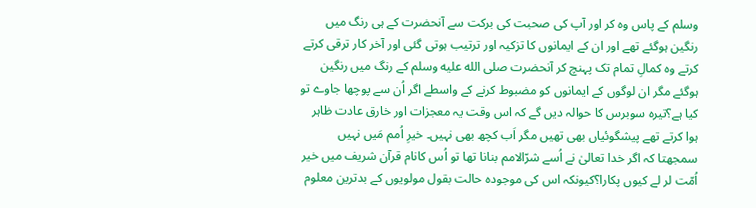وسلم کے پاس وہ کر اور آپ کی صحبت کی برکت سے آنحضرت کے ہی رنگ میں رنگین ہوگئے تھے اور ان کے ایمانوں کا تزکیہ اور ترتیب ہوتی گئی اور آخر کار ترقی کرتے کرتے وہ کمالِ تمام تک پہنچ کر آنحضرت صلى الله عليه وسلم کے رنگ میں رنگین ہوگئے مگر ان لوگوں کے ایمانوں کو مضبوط کرنے کے واسطے اگر اُن سے پوچھا جاوے تو کیا ہے؟تیرہ سوبرس کا حوالہ دیں گے کہ اس وقت یہ معجزات اور خارق عادت ظاہر ہوا کرتے تھے پیشگوئیاں بھی تھیں مگر اَب کچھ بھی نہیں۔ خیرِ اُمم مَیں نہیں سمجھتا کہ اگر خدا تعالیٰ نے اُسے شرّالامم بنانا تھا تو اُس کانام قرآن شریف میں خیر اُمّت لر لے کیوں پکارا؟کیونکہ اس کی موجودہ حالت بقول مولویوں کے بدترین معلوم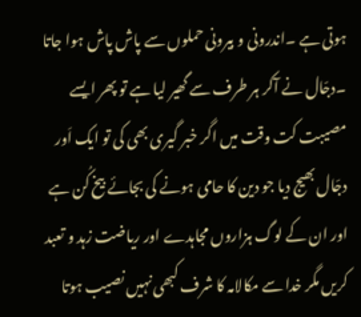ہوتی ہے ۔اندرونی و بیرونی حملوں سے پاش پاش ہوا جاتا ۔دجّال نے آکر ہر طرف سے گھیر لیا ہے تو پھر ایسے مصیبت کت وقت میں اگر خبر گیری بھی کی تو ایک اَور دجّال بھیج دیا جو دین کا حامی ہونے کی بجائے بیخ کُن ہے اور ان کے لوگ ہزاروں مجاہدے اور ریاضت زہد و تعبد کریں مگر خدا سے مکالامہ کا شرف کبھی نہیں نصیب ہوتا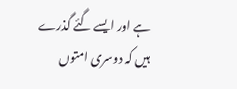ہے اور ایسے گئے گذرے ہیں کہ دوسری امتوں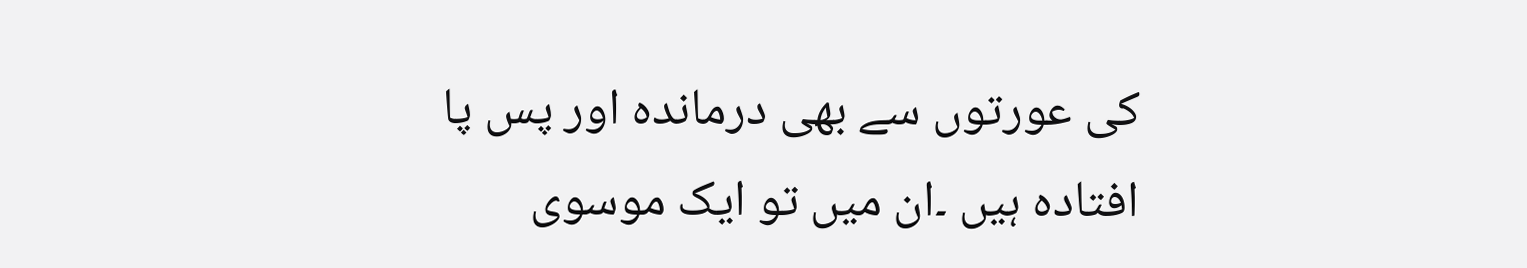کی عورتوں سے بھی درماندہ اور پس پا افتادہ ہیں ۔ان میں تو ایک موسوی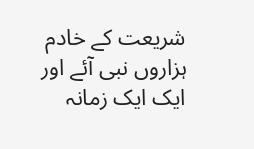شریعت کے خادم ہزاروں نبی آئے اور ایک ایک زمانہ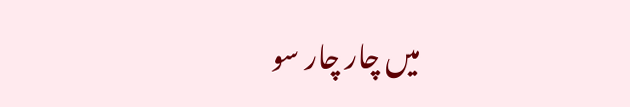میں چار چار سو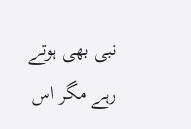نبی بھی ہوتے رہے مگر اس